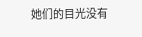她们的目光没有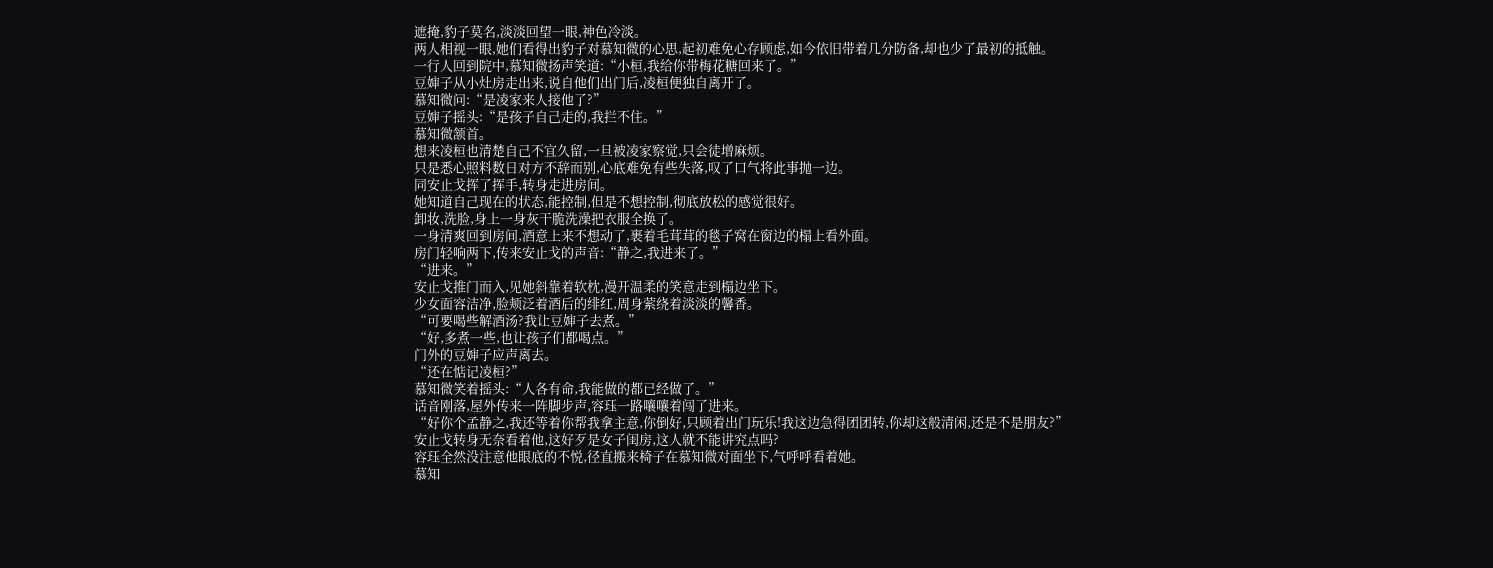遮掩,豹子莫名,淡淡回望一眼,神色冷淡。
两人相视一眼,她们看得出豹子对慕知微的心思,起初难免心存顾虑,如今依旧带着几分防备,却也少了最初的抵触。
一行人回到院中,慕知微扬声笑道:“小桓,我给你带梅花糖回来了。”
豆婶子从小灶房走出来,说自他们出门后,凌桓便独自离开了。
慕知微问:“是凌家来人接他了?”
豆婶子摇头:“是孩子自己走的,我拦不住。”
慕知微颔首。
想来凌桓也清楚自己不宜久留,一旦被凌家察觉,只会徒增麻烦。
只是悉心照料数日对方不辞而别,心底难免有些失落,叹了口气将此事抛一边。
同安止戈挥了挥手,转身走进房间。
她知道自己现在的状态,能控制,但是不想控制,彻底放松的感觉很好。
卸妆,洗脸,身上一身灰干脆洗澡把衣服全换了。
一身清爽回到房间,酒意上来不想动了,裹着毛茸茸的毯子窝在窗边的榻上看外面。
房门轻响两下,传来安止戈的声音:“静之,我进来了。”
“进来。”
安止戈推门而入,见她斜靠着软枕,漫开温柔的笑意走到榻边坐下。
少女面容洁净,脸颊泛着酒后的绯红,周身萦绕着淡淡的馨香。
“可要喝些解酒汤?我让豆婶子去煮。”
“好,多煮一些,也让孩子们都喝点。”
门外的豆婶子应声离去。
“还在惦记凌桓?”
慕知微笑着摇头:“人各有命,我能做的都已经做了。”
话音刚落,屋外传来一阵脚步声,容珏一路嚷嚷着闯了进来。
“好你个孟静之,我还等着你帮我拿主意,你倒好,只顾着出门玩乐!我这边急得团团转,你却这般清闲,还是不是朋友?”
安止戈转身无奈看着他,这好歹是女子闺房,这人就不能讲究点吗?
容珏全然没注意他眼底的不悦,径直搬来椅子在慕知微对面坐下,气呼呼看着她。
慕知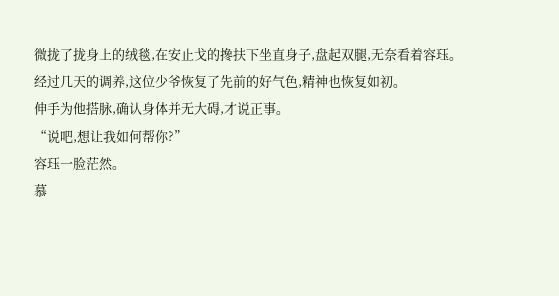微拢了拢身上的绒毯,在安止戈的搀扶下坐直身子,盘起双腿,无奈看着容珏。
经过几天的调养,这位少爷恢复了先前的好气色,精神也恢复如初。
伸手为他搭脉,确认身体并无大碍,才说正事。
“说吧,想让我如何帮你?”
容珏一脸茫然。
慕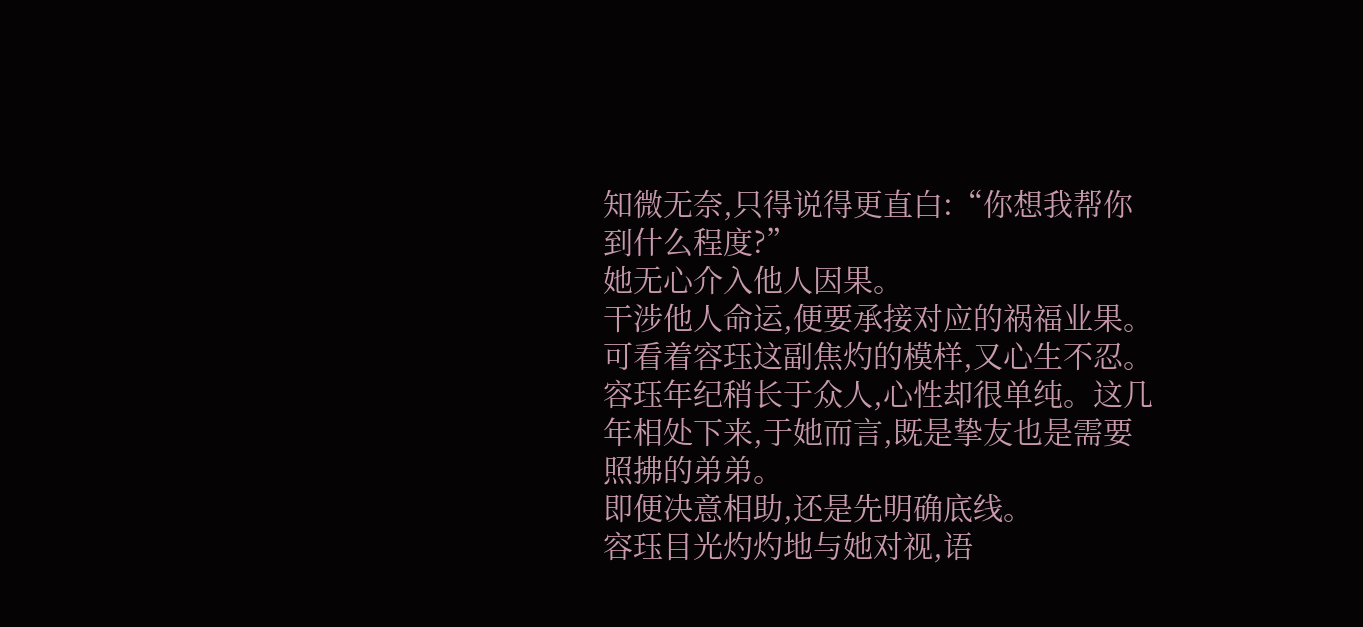知微无奈,只得说得更直白:“你想我帮你到什么程度?”
她无心介入他人因果。
干涉他人命运,便要承接对应的祸福业果。
可看着容珏这副焦灼的模样,又心生不忍。
容珏年纪稍长于众人,心性却很单纯。这几年相处下来,于她而言,既是挚友也是需要照拂的弟弟。
即便决意相助,还是先明确底线。
容珏目光灼灼地与她对视,语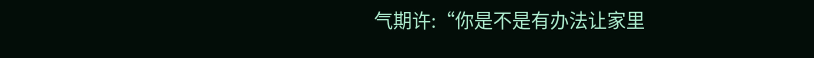气期许:“你是不是有办法让家里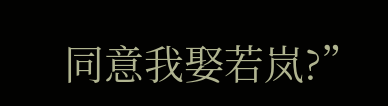同意我娶若岚?”